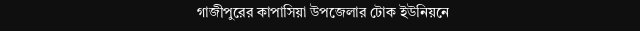গাজীপুরের কাপাসিয়া উপজেলার টোক ইউনিয়নে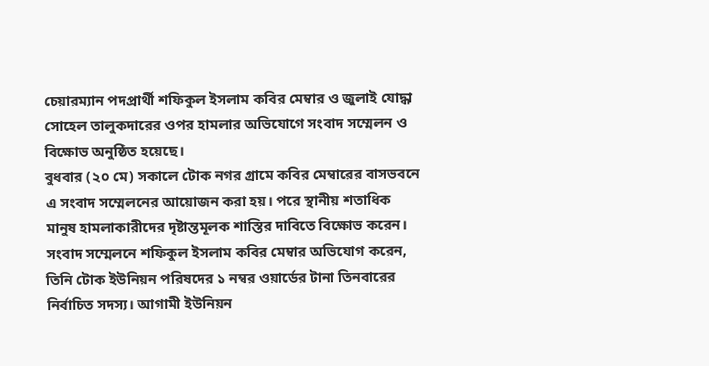চেয়ারম্যান পদপ্রার্থী শফিকুল ইসলাম কবির মেম্বার ও জুলাই যোদ্ধা সোহেল তালুকদারের ওপর হামলার অভিযোগে সংবাদ সম্মেলন ও বিক্ষোভ অনুষ্ঠিত হয়েছে।
বুধবার (২০ মে) সকালে টোক নগর গ্রামে কবির মেম্বারের বাসভবনে এ সংবাদ সম্মেলনের আয়োজন করা হয়। পরে স্থানীয় শতাধিক মানুষ হামলাকারীদের দৃষ্টান্তমূলক শাস্তির দাবিতে বিক্ষোভ করেন।
সংবাদ সম্মেলনে শফিকুল ইসলাম কবির মেম্বার অভিযোগ করেন, তিনি টোক ইউনিয়ন পরিষদের ১ নম্বর ওয়ার্ডের টানা তিনবারের নির্বাচিত সদস্য। আগামী ইউনিয়ন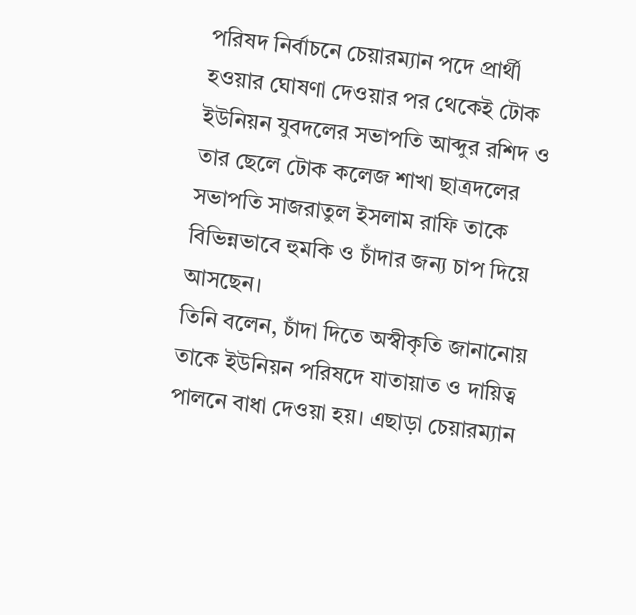পরিষদ নির্বাচনে চেয়ারম্যান পদে প্রার্থী হওয়ার ঘোষণা দেওয়ার পর থেকেই টোক ইউনিয়ন যুবদলের সভাপতি আব্দুর রশিদ ও তার ছেলে টোক কলেজ শাখা ছাত্রদলের সভাপতি সাজরাতুল ইসলাম রাফি তাকে বিভিন্নভাবে হুমকি ও চাঁদার জন্য চাপ দিয়ে আসছেন।
তিনি বলেন, চাঁদা দিতে অস্বীকৃতি জানানোয় তাকে ইউনিয়ন পরিষদে যাতায়াত ও দায়িত্ব পালনে বাধা দেওয়া হয়। এছাড়া চেয়ারম্যান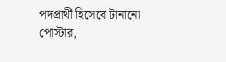পদপ্রার্থী হিসেবে টানানো পোস্টার,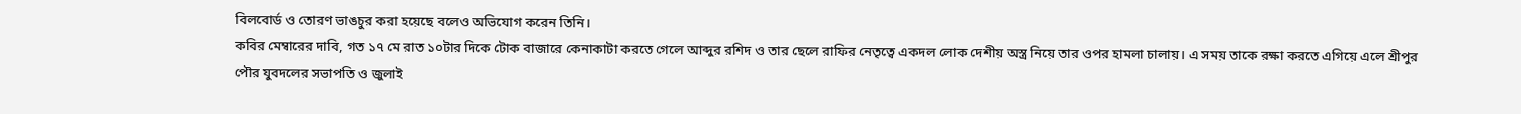বিলবোর্ড ও তোরণ ভাঙচুর করা হয়েছে বলেও অভিযোগ করেন তিনি।
কবির মেম্বারের দাবি, গত ১৭ মে রাত ১০টার দিকে টোক বাজারে কেনাকাটা করতে গেলে আব্দুর রশিদ ও তার ছেলে রাফির নেতৃত্বে একদল লোক দেশীয় অস্ত্র নিয়ে তার ওপর হামলা চালায়। এ সময় তাকে রক্ষা করতে এগিয়ে এলে শ্রীপুর পৌর যুবদলের সভাপতি ও জুলাই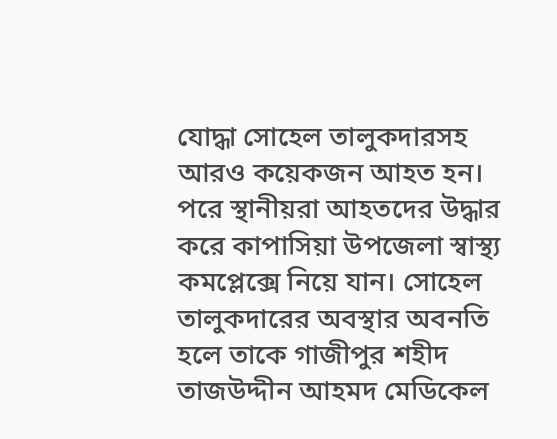যোদ্ধা সোহেল তালুকদারসহ আরও কয়েকজন আহত হন।
পরে স্থানীয়রা আহতদের উদ্ধার করে কাপাসিয়া উপজেলা স্বাস্থ্য কমপ্লেক্সে নিয়ে যান। সোহেল তালুকদারের অবস্থার অবনতি হলে তাকে গাজীপুর শহীদ তাজউদ্দীন আহমদ মেডিকেল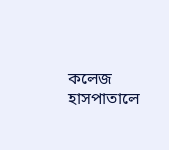কলেজ হাসপাতালে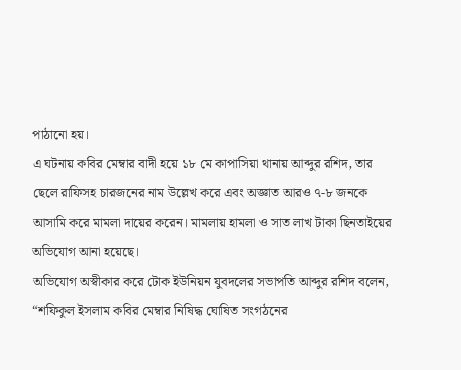পাঠানো হয়।
এ ঘটনায় কবির মেম্বার বাদী হয়ে ১৮ মে কাপাসিয়া থানায় আব্দুর রশিদ, তার ছেলে রাফিসহ চারজনের নাম উল্লেখ করে এবং অজ্ঞাত আরও ৭-৮ জনকে আসামি করে মামলা দায়ের করেন। মামলায় হামলা ও সাত লাখ টাকা ছিনতাইয়ের অভিযোগ আনা হয়েছে।
অভিযোগ অস্বীকার করে টোক ইউনিয়ন যুবদলের সভাপতি আব্দুর রশিদ বলেন, “শফিকুল ইসলাম কবির মেম্বার নিষিদ্ধ ঘোষিত সংগঠনের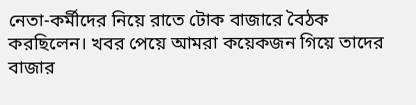নেতা-কর্মীদের নিয়ে রাতে টোক বাজারে বৈঠক করছিলেন। খবর পেয়ে আমরা কয়েকজন গিয়ে তাদের বাজার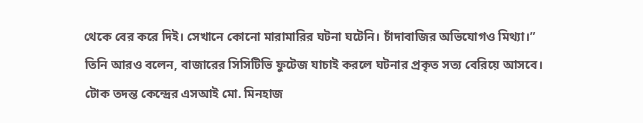থেকে বের করে দিই। সেখানে কোনো মারামারির ঘটনা ঘটেনি। চাঁদাবাজির অভিযোগও মিথ্যা।”
তিনি আরও বলেন, বাজারের সিসিটিভি ফুটেজ যাচাই করলে ঘটনার প্রকৃত সত্য বেরিয়ে আসবে।
টোক তদন্ত কেন্দ্রের এসআই মো. মিনহাজ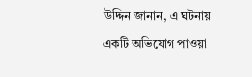উদ্দিন জানান, এ ঘটনায় একটি অভিযোগ পাওয়া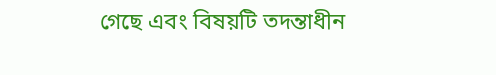গেছে এবং বিষয়টি তদন্তাধীন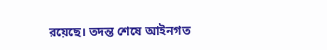রয়েছে। তদন্ত শেষে আইনগত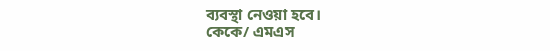ব্যবস্থা নেওয়া হবে।
কেকে/ এমএস